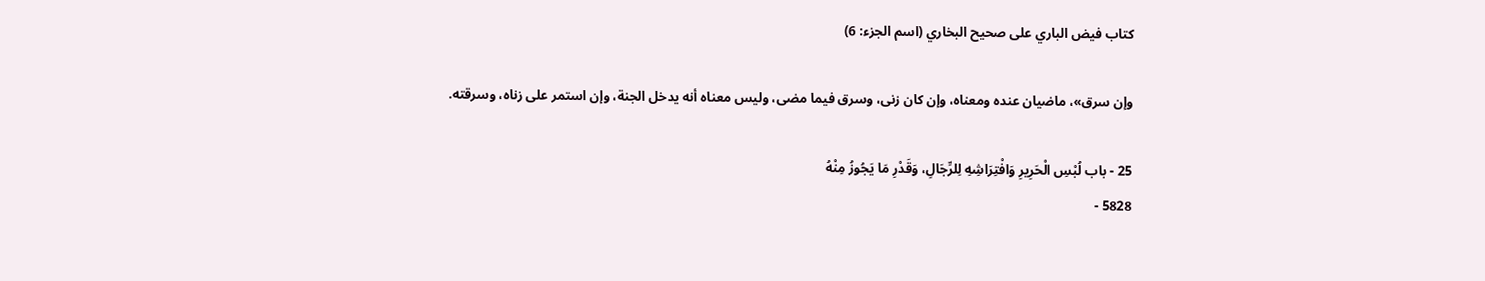كتاب فيض الباري على صحيح البخاري (اسم الجزء: 6)

وإن سرق»، ماضيان عنده ومعناه، وإن كان زنى، وسرق فيما مضى، وليس معناه أنه يدخل الجنة، وإن استمر على زناه، وسرقته.

25 - باب لُبْسِ الْحَرِيرِ وَافْتِرَاشِهِ لِلرِّجَالِ، وَقَدْرِ مَا يَجُوزُ مِنْهُ
5828 -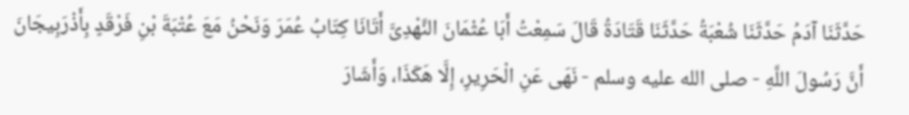حَدَّثَنَا آدَمُ حَدَّثَنَا شُعْبَةُ حَدَّثَنَا قَتَادَةُ قَالَ سَمِعْتُ أَبَا عُثْمَانَ النَّهْدِىَّ أَتَانَا كِتَابُ عُمَرَ وَنَحْنُ مَعَ عُتْبَةَ بْنِ فَرْقَدٍ بِأَذْرَبِيجَانَ أَنَّ رَسُولَ اللَّهِ - صلى الله عليه وسلم - نَهَى عَنِ الْحَرِيرِ، إِلَّا هَكَذَا، وَأَشَارَ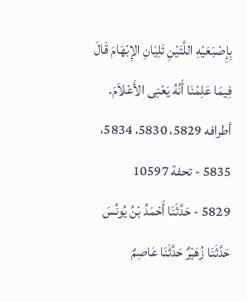بِإِصْبَعَيْهِ اللَّتَيْنِ تَلِيَانِ الإِبْهَامَ قَالَ فِيمَا عَلِمْنَا أَنَّهُ يَعْنِى الأَعْلاَمَ. أطرافه 5829، 5830، 5834، 5835 - تحفة 10597
5829 - حَدَّثَنَا أَحْمَدُ بْنُ يُونُسَ حَدَّثَنَا زُهَيْرٌ حَدَّثَنَا عَاصِمٌ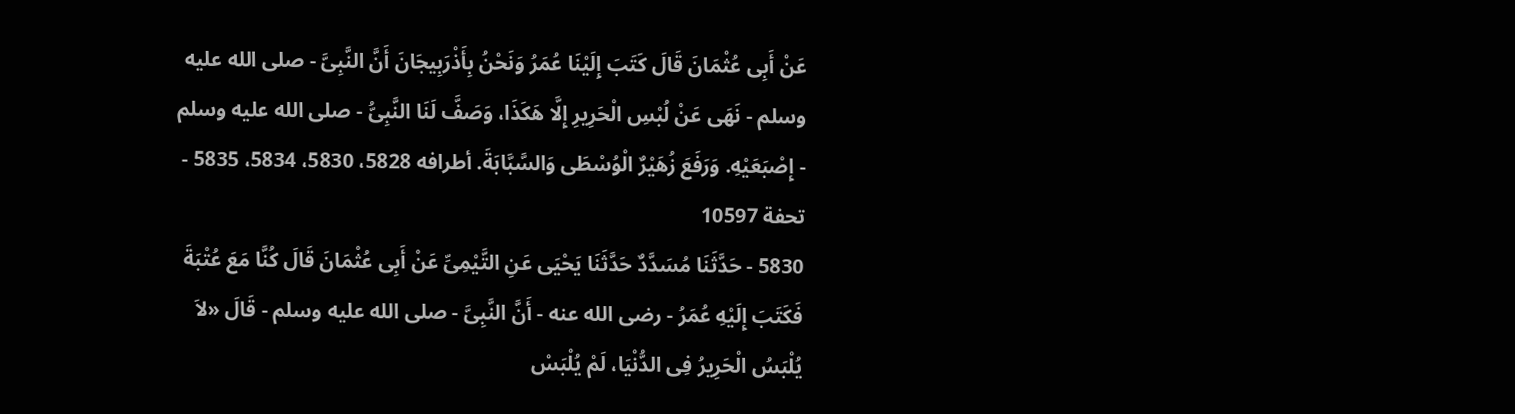عَنْ أَبِى عُثْمَانَ قَالَ كَتَبَ إِلَيْنَا عُمَرُ وَنَحْنُ بِأَذْرَبِيجَانَ أَنَّ النَّبِىَّ - صلى الله عليه وسلم - نَهَى عَنْ لُبْسِ الْحَرِيرِ إِلَّا هَكَذَا، وَصَفَّ لَنَا النَّبِىُّ - صلى الله عليه وسلم - إِصْبَعَيْهِ. وَرَفَعَ زُهَيْرٌ الْوُسْطَى وَالسَّبَّابَةَ. أطرافه 5828، 5830، 5834، 5835 - تحفة 10597
5830 - حَدَّثَنَا مُسَدَّدٌ حَدَّثَنَا يَحْيَى عَنِ التَّيْمِىِّ عَنْ أَبِى عُثْمَانَ قَالَ كُنَّا مَعَ عُتْبَةَ فَكَتَبَ إِلَيْهِ عُمَرُ - رضى الله عنه - أَنَّ النَّبِىَّ - صلى الله عليه وسلم - قَالَ «لاَ يُلْبَسُ الْحَرِيرُ فِى الدُّنْيَا، لَمْ يُلْبَسْ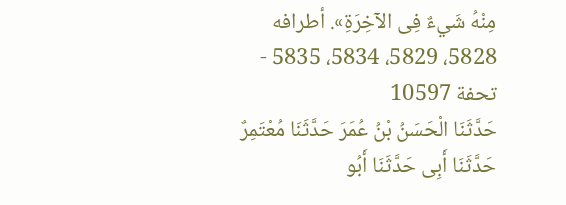مِنْهُ شَيءٌ فِى الآخِرَةِ». أطرافه 5828، 5829، 5834، 5835 - تحفة 10597
حَدَّثَنَا الْحَسَنُ بْنُ عُمَرَ حَدَّثَنَا مُعْتَمِرٌ حَدَّثَنَا أَبِى حَدَّثَنَا أَبُو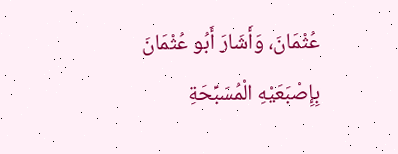عُثْمَانَ، وَأَشَارَ أَبُو عُثْمَانَ بِإِصْبَعَيْهِ الْمُسَبِّحَةِ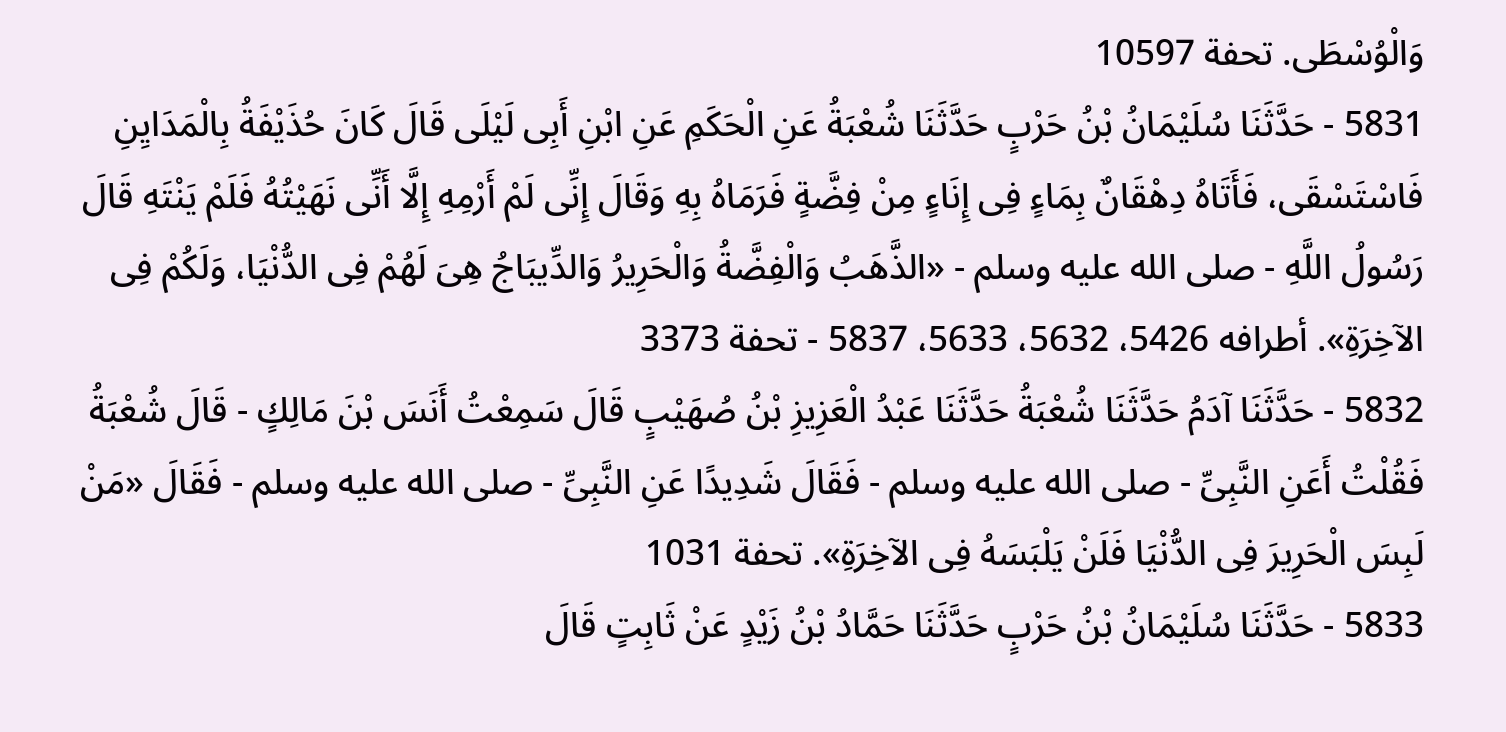وَالْوُسْطَى. تحفة 10597
5831 - حَدَّثَنَا سُلَيْمَانُ بْنُ حَرْبٍ حَدَّثَنَا شُعْبَةُ عَنِ الْحَكَمِ عَنِ ابْنِ أَبِى لَيْلَى قَالَ كَانَ حُذَيْفَةُ بِالْمَدَايِنِ فَاسْتَسْقَى، فَأَتَاهُ دِهْقَانٌ بِمَاءٍ فِى إِنَاءٍ مِنْ فِضَّةٍ فَرَمَاهُ بِهِ وَقَالَ إِنِّى لَمْ أَرْمِهِ إِلَّا أَنِّى نَهَيْتُهُ فَلَمْ يَنْتَهِ قَالَ رَسُولُ اللَّهِ - صلى الله عليه وسلم - «الذَّهَبُ وَالْفِضَّةُ وَالْحَرِيرُ وَالدِّيبَاجُ هِىَ لَهُمْ فِى الدُّنْيَا، وَلَكُمْ فِى الآخِرَةِ». أطرافه 5426، 5632، 5633، 5837 - تحفة 3373
5832 - حَدَّثَنَا آدَمُ حَدَّثَنَا شُعْبَةُ حَدَّثَنَا عَبْدُ الْعَزِيزِ بْنُ صُهَيْبٍ قَالَ سَمِعْتُ أَنَسَ بْنَ مَالِكٍ - قَالَ شُعْبَةُ فَقُلْتُ أَعَنِ النَّبِىِّ - صلى الله عليه وسلم - فَقَالَ شَدِيدًا عَنِ النَّبِىِّ - صلى الله عليه وسلم - فَقَالَ «مَنْ لَبِسَ الْحَرِيرَ فِى الدُّنْيَا فَلَنْ يَلْبَسَهُ فِى الآخِرَةِ». تحفة 1031
5833 - حَدَّثَنَا سُلَيْمَانُ بْنُ حَرْبٍ حَدَّثَنَا حَمَّادُ بْنُ زَيْدٍ عَنْ ثَابِتٍ قَالَ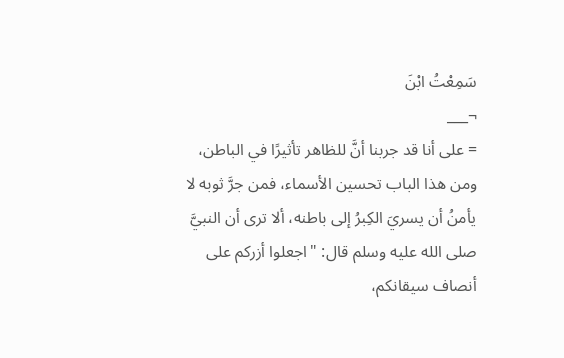سَمِعْتُ ابْنَ
¬___
= على أنا قد جربنا أنَّ للظاهر تأثيرًا في الباطن، ومن هذا الباب تحسين الأسماء، فمن جرَّ ثوبه لا يأمنُ أن يسريَ الكِبرُ إلى باطنه، ألا ترى أن النبيَّ صلى الله عليه وسلم قال: "اجعلوا أزركم على أنصاف سيقانكم،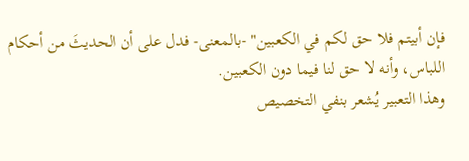فإن أبيتم فلا حق لكم في الكعبين" -بالمعنى- فدل على أن الحديثَ من أحكام اللباس، وأنه لا حق لنا فيما دون الكعبين.
وهذا التعبير يُشعر بنفي التخصيص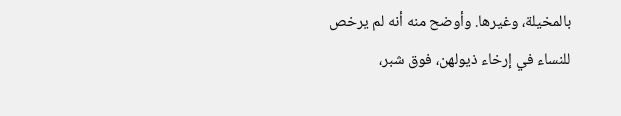بالمخيلة، وغيرها. وأوضح منه أنه لم يرخص للنساء في إرخاء ذيولهن، فوق شبر،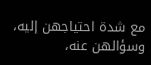مع شدة احتياجهن إليه، وسؤالهن عنه،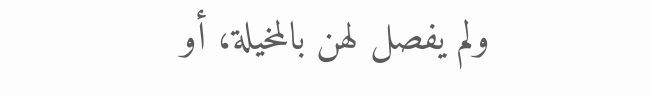ولم يفصل لهن بالمخيلة، أو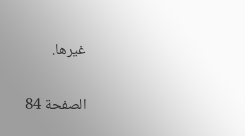غيرها.

الصفحة 84